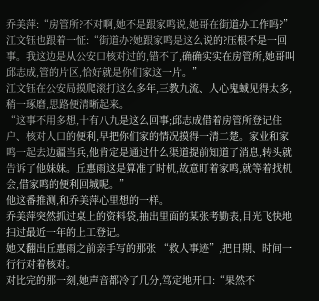乔美萍:“房管所?不对啊,她不是跟家鸣说,她哥在街道办工作吗?”
江文钰也跟着一怔:“街道办?她跟家鸣是这么说的?压根不是一回事。我这边是从公安口核对过的,错不了,确确实实在房管所,她哥叫邱志成,管的片区,恰好就是你们家这一片。”
江文钰在公安局摸爬滚打这么多年,三教九流、人心鬼蜮见得太多,稍一琢磨,思路便清晰起来。
“这事不用多想,十有八九是这么回事;邱志成借着房管所登记住户、核对人口的便利,早把你们家的情况摸得一清二楚。家业和家鸣一起去边疆当兵,他肯定是通过什么渠道提前知道了消息,转头就告诉了他妹妹。丘惠雨这是算准了时机,故意盯着家鸣,就等着找机会,借家鸣的便利回城呢。”
他这番推测,和乔美萍心里想的一样。
乔美萍突然抓过桌上的资料袋,抽出里面的某张考勤表,目光飞快地扫过最近一年的上工登记。
她又翻出丘惠雨之前亲手写的那张 “救人事迹”,把日期、时间一行行对着核对。
对比完的那一刻,她声音都冷了几分,笃定地开口:“果然不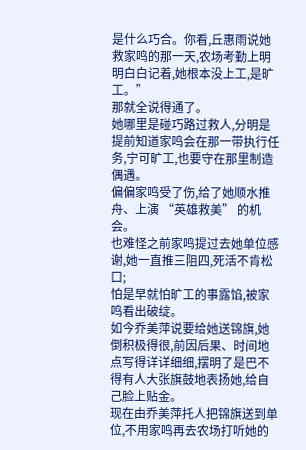是什么巧合。你看,丘惠雨说她救家鸣的那一天,农场考勤上明明白白记着,她根本没上工,是旷工。”
那就全说得通了。
她哪里是碰巧路过救人,分明是提前知道家鸣会在那一带执行任务,宁可旷工,也要守在那里制造偶遇。
偏偏家鸣受了伤,给了她顺水推舟、上演 “英雄救美” 的机会。
也难怪之前家鸣提过去她单位感谢,她一直推三阻四,死活不肯松口;
怕是早就怕旷工的事露馅,被家鸣看出破绽。
如今乔美萍说要给她送锦旗,她倒积极得很,前因后果、时间地点写得详详细细,摆明了是巴不得有人大张旗鼓地表扬她,给自己脸上贴金。
现在由乔美萍托人把锦旗送到单位,不用家鸣再去农场打听她的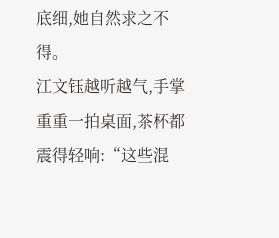底细,她自然求之不得。
江文钰越听越气,手掌重重一拍桌面,茶杯都震得轻响:“这些混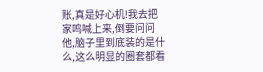账,真是好心机!我去把家鸣喊上来,倒要问问他,脑子里到底装的是什么,这么明显的圈套都看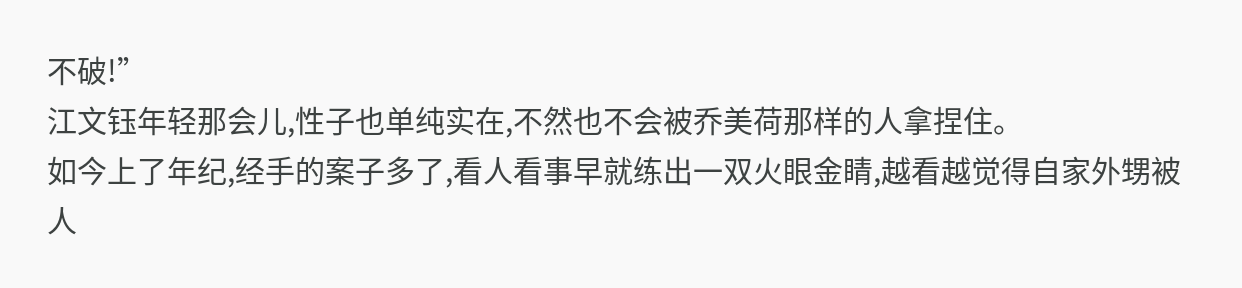不破!”
江文钰年轻那会儿,性子也单纯实在,不然也不会被乔美荷那样的人拿捏住。
如今上了年纪,经手的案子多了,看人看事早就练出一双火眼金睛,越看越觉得自家外甥被人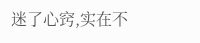迷了心窍,实在不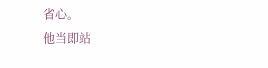省心。
他当即站